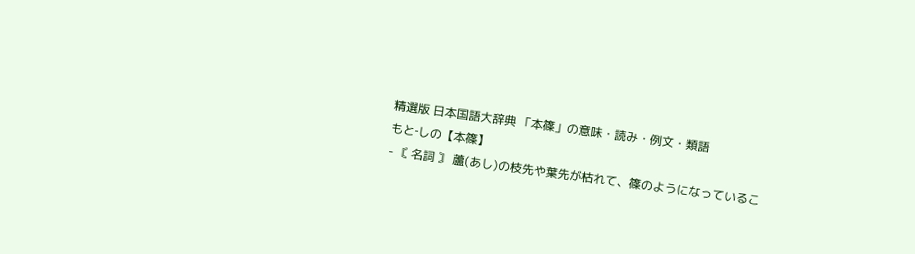精選版 日本国語大辞典 「本篠」の意味・読み・例文・類語
もと‐しの【本篠】
- 〘 名詞 〙 蘆(あし)の枝先や葉先が枯れて、篠のようになっているこ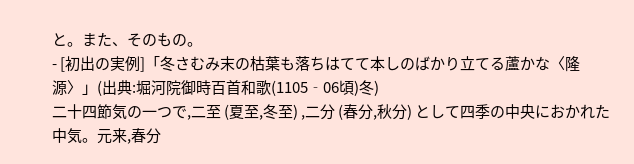と。また、そのもの。
- [初出の実例]「冬さむみ末の枯葉も落ちはてて本しのばかり立てる蘆かな〈隆源〉」(出典:堀河院御時百首和歌(1105‐06頃)冬)
二十四節気の一つで,二至 (夏至,冬至) ,二分 (春分,秋分) として四季の中央におかれた中気。元来,春分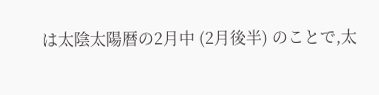は太陰太陽暦の2月中 (2月後半) のことで,太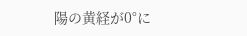陽の黄経が0°に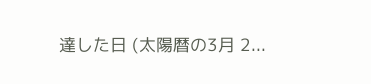達した日 (太陽暦の3月 2...